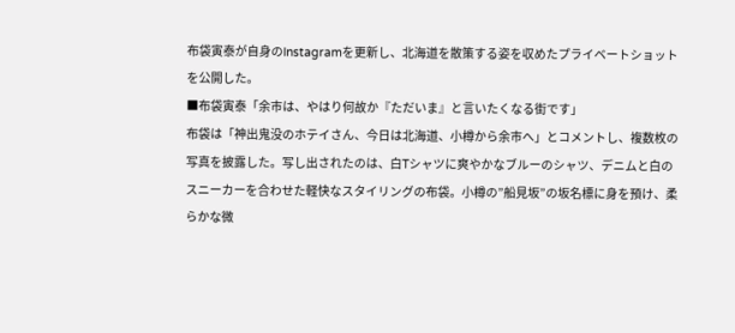布袋寅泰が自身のInstagramを更新し、北海道を散策する姿を収めたプライベートショットを公開した。
■布袋寅泰「余市は、やはり何故か『ただいま』と言いたくなる街です」
布袋は「神出鬼没のホテイさん、今日は北海道、小樽から余市へ」とコメントし、複数枚の写真を披露した。写し出されたのは、白Tシャツに爽やかなブルーのシャツ、デニムと白のスニーカーを合わせた軽快なスタイリングの布袋。小樽の”船見坂”の坂名標に身を預け、柔らかな微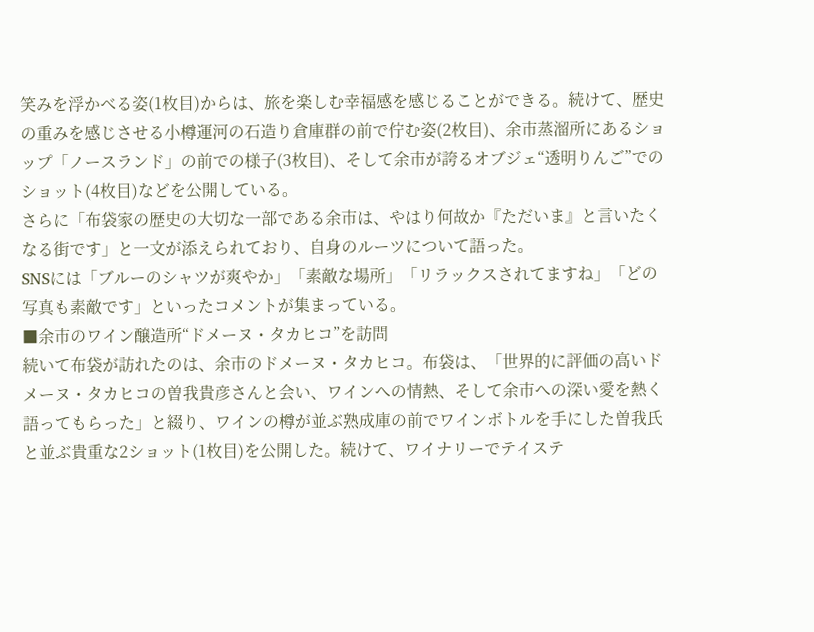笑みを浮かべる姿(1枚目)からは、旅を楽しむ幸福感を感じることができる。続けて、歴史の重みを感じさせる小樽運河の石造り倉庫群の前で佇む姿(2枚目)、余市蒸溜所にあるショップ「ノースランド」の前での様子(3枚目)、そして余市が誇るオブジェ“透明りんご”でのショット(4枚目)などを公開している。
さらに「布袋家の歴史の大切な一部である余市は、やはり何故か『ただいま』と言いたくなる街です」と一文が添えられており、自身のルーツについて語った。
SNSには「ブルーのシャツが爽やか」「素敵な場所」「リラックスされてますね」「どの写真も素敵です」といったコメントが集まっている。
■余市のワイン醸造所“ドメーヌ・タカヒコ”を訪問
続いて布袋が訪れたのは、余市のドメーヌ・タカヒコ。布袋は、「世界的に評価の高いドメーヌ・タカヒコの曽我貴彦さんと会い、ワインへの情熱、そして余市への深い愛を熱く語ってもらった」と綴り、ワインの樽が並ぶ熟成庫の前でワインボトルを手にした曽我氏と並ぶ貴重な2ショット(1枚目)を公開した。続けて、ワイナリーでテイステ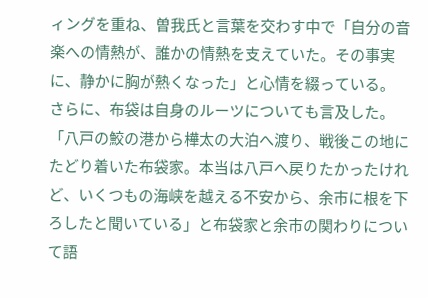ィングを重ね、曽我氏と言葉を交わす中で「自分の音楽への情熱が、誰かの情熱を支えていた。その事実に、静かに胸が熱くなった」と心情を綴っている。
さらに、布袋は自身のルーツについても言及した。「八戸の鮫の港から樺太の大泊へ渡り、戦後この地にたどり着いた布袋家。本当は八戸へ戻りたかったけれど、いくつもの海峡を越える不安から、余市に根を下ろしたと聞いている」と布袋家と余市の関わりについて語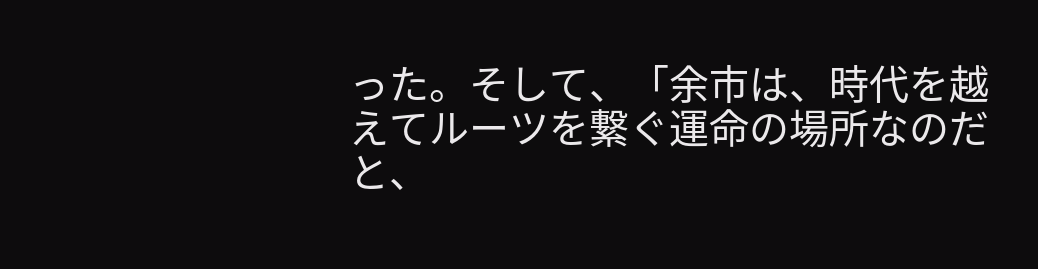った。そして、「余市は、時代を越えてルーツを繋ぐ運命の場所なのだと、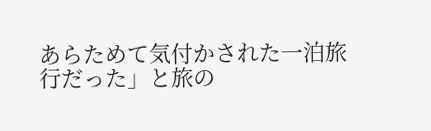あらためて気付かされた一泊旅行だった」と旅の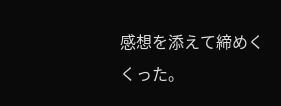感想を添えて締めくくった。